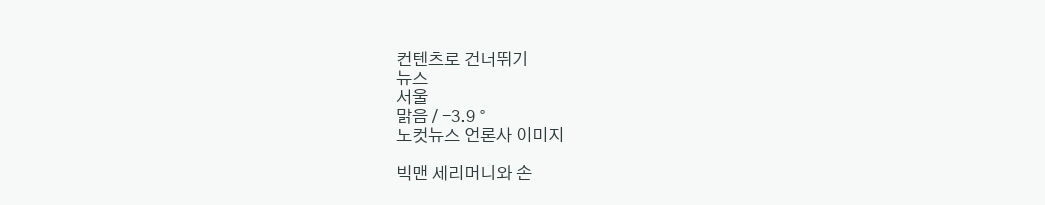컨텐츠로 건너뛰기
뉴스
서울
맑음 / -3.9 °
노컷뉴스 언론사 이미지

빅맨 세리머니와 손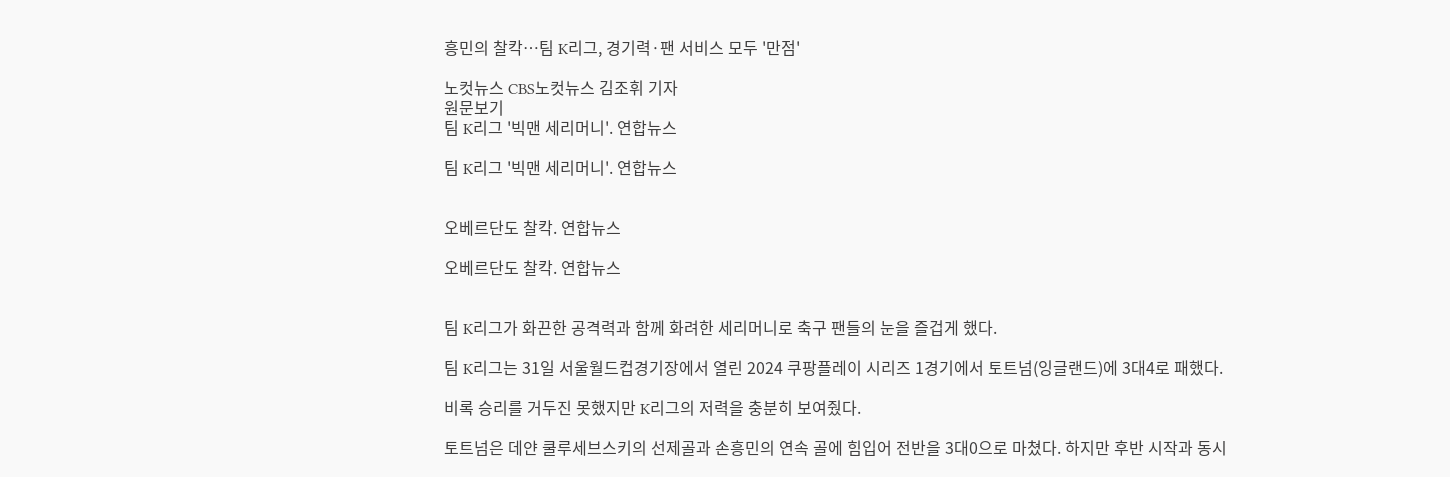흥민의 찰칵…팀 K리그, 경기력·팬 서비스 모두 '만점'

노컷뉴스 CBS노컷뉴스 김조휘 기자
원문보기
팀 K리그 '빅맨 세리머니'. 연합뉴스

팀 K리그 '빅맨 세리머니'. 연합뉴스


오베르단도 찰칵. 연합뉴스

오베르단도 찰칵. 연합뉴스


팀 K리그가 화끈한 공격력과 함께 화려한 세리머니로 축구 팬들의 눈을 즐겁게 했다.

팀 K리그는 31일 서울월드컵경기장에서 열린 2024 쿠팡플레이 시리즈 1경기에서 토트넘(잉글랜드)에 3대4로 패했다.

비록 승리를 거두진 못했지만 K리그의 저력을 충분히 보여줬다.

토트넘은 데얀 쿨루세브스키의 선제골과 손흥민의 연속 골에 힘입어 전반을 3대0으로 마쳤다. 하지만 후반 시작과 동시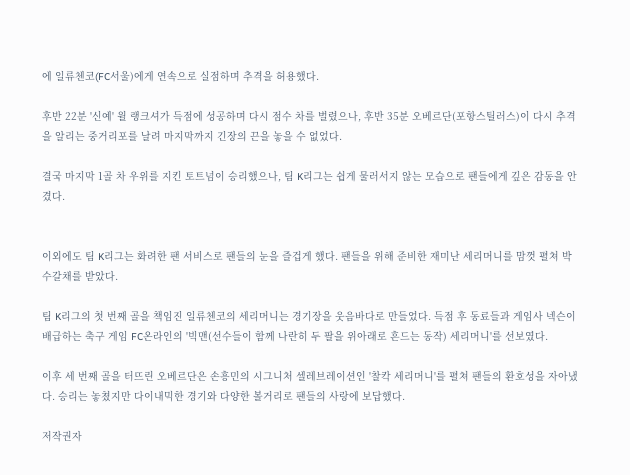에 일류첸코(FC서울)에게 연속으로 실점하며 추격을 허용했다.

후반 22분 '신예' 윌 랭크셔가 득점에 성공하며 다시 점수 차를 벌렸으나, 후반 35분 오베르단(포항스틸러스)이 다시 추격을 알리는 중거리포를 날려 마지막까지 긴장의 끈을 놓을 수 없었다.

결국 마지막 1골 차 우위를 지킨 토트넘이 승리했으나, 팀 K리그는 쉽게 물러서지 않는 모습으로 팬들에게 깊은 감동을 안겼다.


이외에도 팀 K리그는 화려한 팬 서비스로 팬들의 눈을 즐겁게 했다. 팬들을 위해 준비한 재미난 세리머니를 맘껏 펼쳐 박수갈채를 받았다.

팀 K리그의 첫 번째 골을 책임진 일류첸코의 세리머니는 경기장을 웃음바다로 만들었다. 득점 후 동료들과 게임사 넥슨이 배급하는 축구 게임 FC온라인의 '빅맨(선수들이 함께 나란히 두 팔을 위아래로 흔드는 동작) 세리머니'를 선보였다.

이후 세 번째 골을 터뜨린 오베르단은 손흥민의 시그니처 셀레브레이션인 '찰칵 세리머니'를 펼쳐 팬들의 환호성을 자아냈다. 승리는 놓쳤지만 다이내믹한 경기와 다양한 볼거리로 팬들의 사랑에 보답했다.

저작권자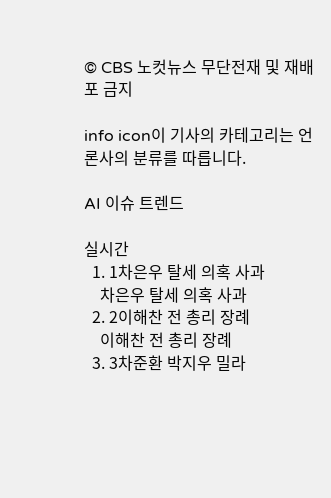© CBS 노컷뉴스 무단전재 및 재배포 금지

info icon이 기사의 카테고리는 언론사의 분류를 따릅니다.

AI 이슈 트렌드

실시간
  1. 1차은우 탈세 의혹 사과
    차은우 탈세 의혹 사과
  2. 2이해찬 전 총리 장례
    이해찬 전 총리 장례
  3. 3차준환 박지우 밀라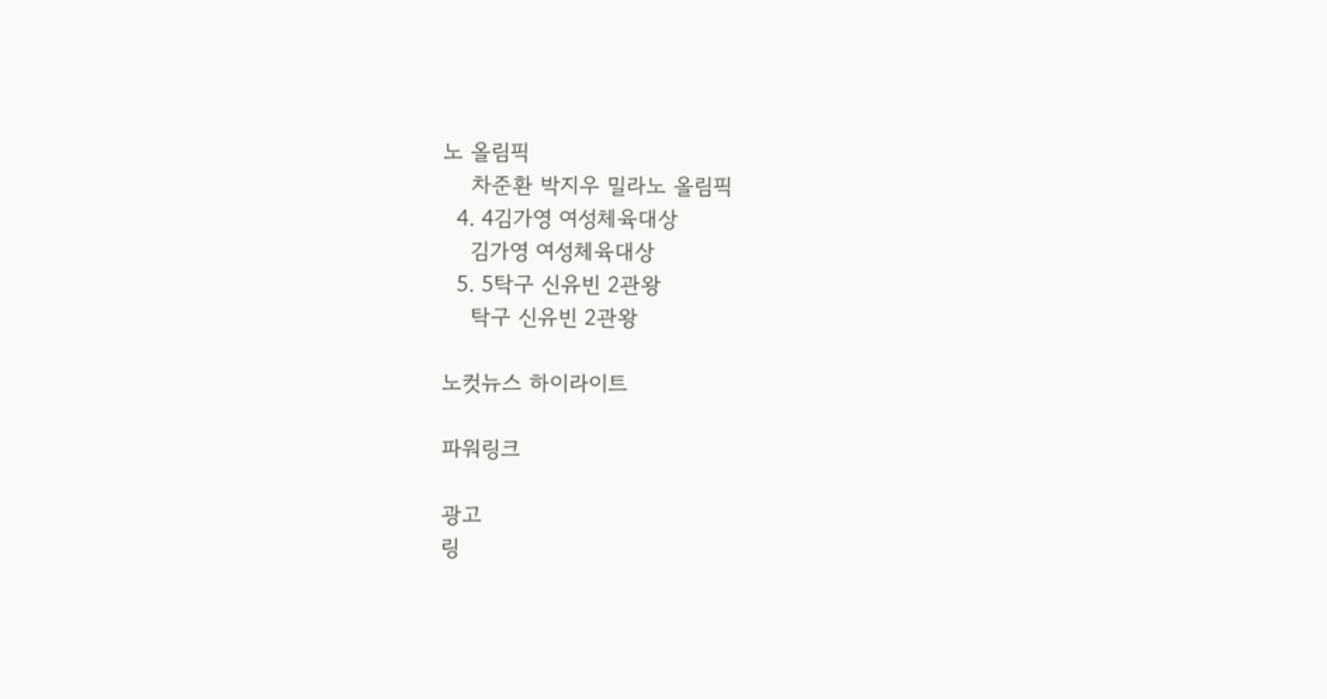노 올림픽
    차준환 박지우 밀라노 올림픽
  4. 4김가영 여성체육대상
    김가영 여성체육대상
  5. 5탁구 신유빈 2관왕
    탁구 신유빈 2관왕

노컷뉴스 하이라이트

파워링크

광고
링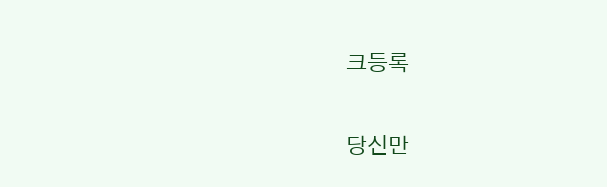크등록

당신만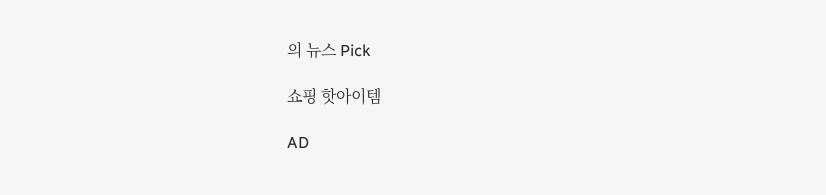의 뉴스 Pick

쇼핑 핫아이템

AD